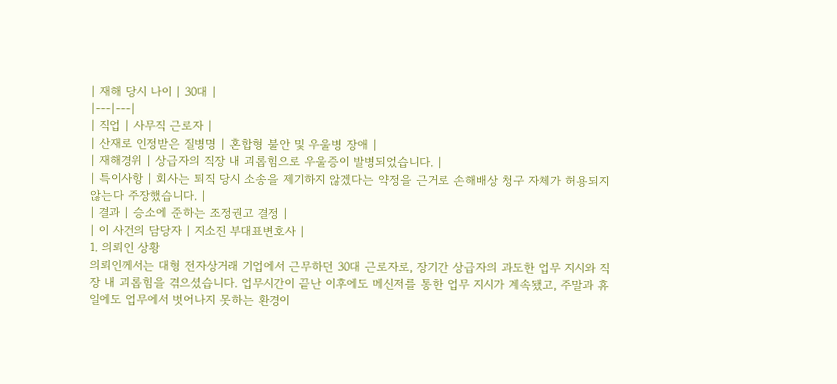| 재해 당시 나이 | 30대 |
|---|---|
| 직업 | 사무직 근로자 |
| 산재로 인정받은 질병명 | 혼합형 불안 및 우울병 장애 |
| 재해경위 | 상급자의 직장 내 괴롭힘으로 우울증이 발병되었습니다. |
| 특이사항 | 회사는 퇴직 당시 소송을 제기하지 않겠다는 약정을 근거로 손해배상 청구 자체가 허용되지 않는다 주장했습니다. |
| 결과 | 승소에 준하는 조정권고 결정 |
| 이 사건의 담당자 | 지소진 부대표변호사 |
1. 의뢰인 상황
의뢰인께서는 대형 전자상거래 기업에서 근무하던 30대 근로자로, 장기간 상급자의 과도한 업무 지시와 직장 내 괴롭힘을 겪으셨습니다. 업무시간이 끝난 이후에도 메신저를 통한 업무 지시가 계속됐고, 주말과 휴일에도 업무에서 벗어나지 못하는 환경이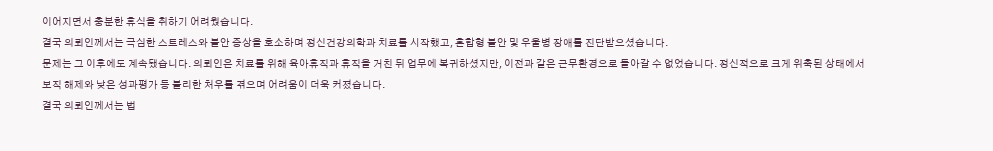이어지면서 충분한 휴식을 취하기 어려웠습니다.
결국 의뢰인께서는 극심한 스트레스와 불안 증상을 호소하며 정신건강의학과 치료를 시작했고, 혼합형 불안 및 우울병 장애를 진단받으셨습니다.
문제는 그 이후에도 계속됐습니다. 의뢰인은 치료를 위해 육아휴직과 휴직을 거친 뒤 업무에 복귀하셨지만, 이전과 같은 근무환경으로 돌아갈 수 없었습니다. 정신적으로 크게 위축된 상태에서 보직 해제와 낮은 성과평가 등 불리한 처우를 겪으며 어려움이 더욱 커졌습니다.
결국 의뢰인께서는 법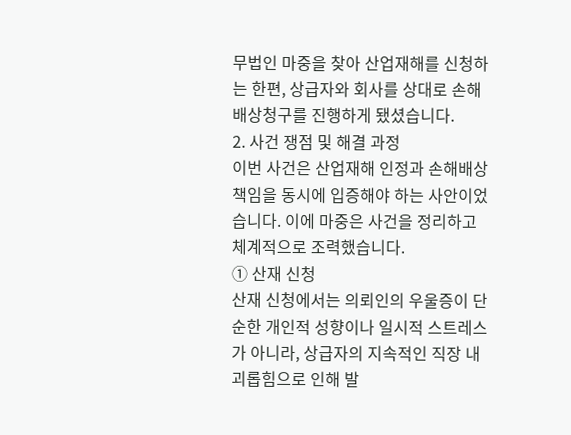무법인 마중을 찾아 산업재해를 신청하는 한편, 상급자와 회사를 상대로 손해배상청구를 진행하게 됐셨습니다.
2. 사건 쟁점 및 해결 과정
이번 사건은 산업재해 인정과 손해배상 책임을 동시에 입증해야 하는 사안이었습니다. 이에 마중은 사건을 정리하고 체계적으로 조력했습니다.
① 산재 신청
산재 신청에서는 의뢰인의 우울증이 단순한 개인적 성향이나 일시적 스트레스가 아니라, 상급자의 지속적인 직장 내 괴롭힘으로 인해 발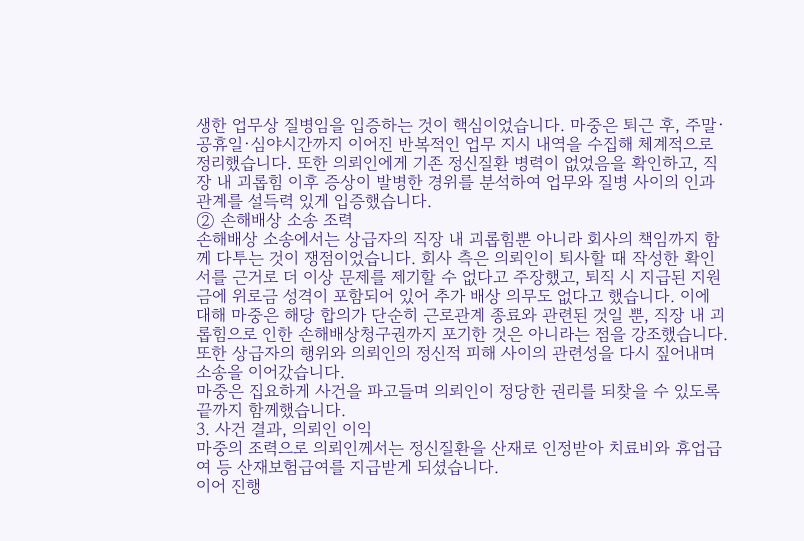생한 업무상 질병임을 입증하는 것이 핵심이었습니다. 마중은 퇴근 후, 주말·공휴일·심야시간까지 이어진 반복적인 업무 지시 내역을 수집해 체계적으로 정리했습니다. 또한 의뢰인에게 기존 정신질환 병력이 없었음을 확인하고, 직장 내 괴롭힘 이후 증상이 발병한 경위를 분석하여 업무와 질병 사이의 인과관계를 설득력 있게 입증했습니다.
② 손해배상 소송 조력
손해배상 소송에서는 상급자의 직장 내 괴롭힘뿐 아니라 회사의 책임까지 함께 다투는 것이 쟁점이었습니다. 회사 측은 의뢰인이 퇴사할 때 작성한 확인서를 근거로 더 이상 문제를 제기할 수 없다고 주장했고, 퇴직 시 지급된 지원금에 위로금 성격이 포함되어 있어 추가 배상 의무도 없다고 했습니다. 이에 대해 마중은 해당 합의가 단순히 근로관계 종료와 관련된 것일 뿐, 직장 내 괴롭힘으로 인한 손해배상청구권까지 포기한 것은 아니라는 점을 강조했습니다. 또한 상급자의 행위와 의뢰인의 정신적 피해 사이의 관련성을 다시 짚어내며 소송을 이어갔습니다.
마중은 집요하게 사건을 파고들며 의뢰인이 정당한 권리를 되찾을 수 있도록 끝까지 함께했습니다.
3. 사건 결과, 의뢰인 이익
마중의 조력으로 의뢰인께서는 정신질환을 산재로 인정받아 치료비와 휴업급여 등 산재보험급여를 지급받게 되셨습니다.
이어 진행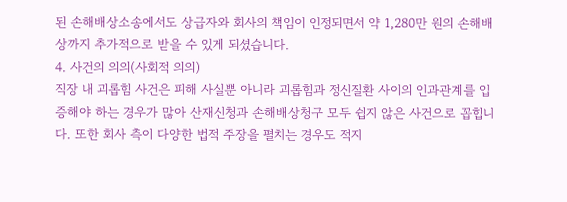된 손해배상소송에서도 상급자와 회사의 책임이 인정되면서 약 1,280만 원의 손해배상까지 추가적으로 받을 수 있게 되셨습니다.
4. 사건의 의의(사회적 의의)
직장 내 괴롭힘 사건은 피해 사실뿐 아니라 괴롭힘과 정신질환 사이의 인과관계를 입증해야 하는 경우가 많아 산재신청과 손해배상청구 모두 쉽지 않은 사건으로 꼽힙니다. 또한 회사 측이 다양한 법적 주장을 펼치는 경우도 적지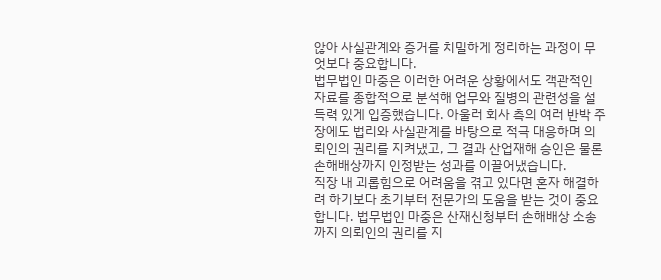않아 사실관계와 증거를 치밀하게 정리하는 과정이 무엇보다 중요합니다.
법무법인 마중은 이러한 어려운 상황에서도 객관적인 자료를 종합적으로 분석해 업무와 질병의 관련성을 설득력 있게 입증했습니다. 아울러 회사 측의 여러 반박 주장에도 법리와 사실관계를 바탕으로 적극 대응하며 의뢰인의 권리를 지켜냈고, 그 결과 산업재해 승인은 물론 손해배상까지 인정받는 성과를 이끌어냈습니다.
직장 내 괴롭힘으로 어려움을 겪고 있다면 혼자 해결하려 하기보다 초기부터 전문가의 도움을 받는 것이 중요합니다. 법무법인 마중은 산재신청부터 손해배상 소송까지 의뢰인의 권리를 지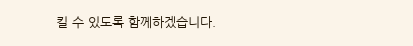킬 수 있도록 함께하겠습니다.